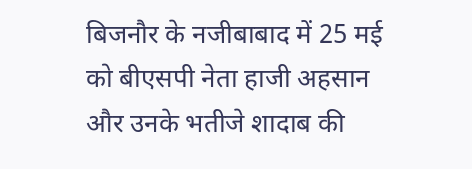बिजनौर के नजीबाबाद में 25 मई को बीएसपी नेता हाजी अहसान और उनके भतीजे शादाब की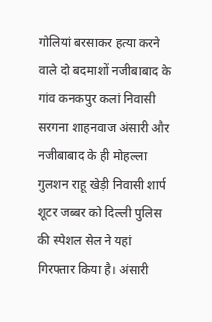गोलियां बरसाकर हत्या करने वाले दो बदमाशों नजीबाबाद के गांव कनकपुर कलां निवासी सरगना शाहनवाज अंसारी और नजीबाबाद के ही मोहल्ला गुलशन राहू खेड़ी निवासी शार्प शूटर जब्बर को दिल्ली पुलिस की स्पेशल सेल ने यहां गिरफ्तार किया है। अंसारी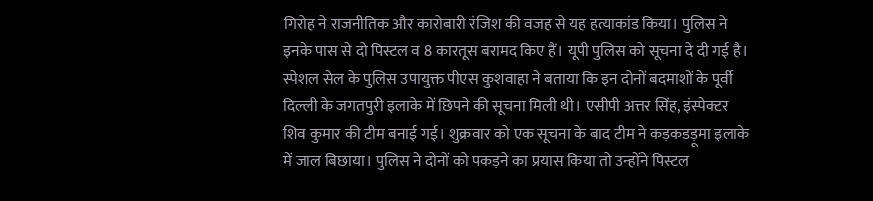गिरोह ने राजनीतिक और कारोबारी रंजिश की वजह से यह हत्याकांड किया। पुलिस ने इनके पास से दो पिस्टल व 8 कारतूस बरामद किए हैं। यूपी पुलिस को सूचना दे दी गई है।
स्पेशल सेल के पुलिस उपायुक्त पीएस कुशवाहा ने बताया कि इन दोनों बदमाशों के पूर्वी दिल्ली के जगतपुरी इलाके में छिपने की सूचना मिली थी। एसीपी अत्तर सिंह, इंस्पेक्टर शिव कुमार की टीम बनाई गई। शुक्रवार को एक सूचना के बाद टीम ने कड़कडड़ूमा इलाके में जाल बिछाया। पुलिस ने दोनों को पकड़ने का प्रयास किया तो उन्होंने पिस्टल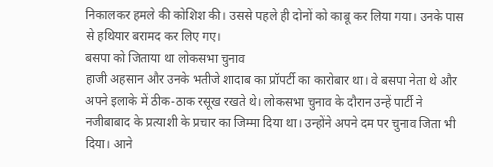निकालकर हमले की कोशिश की। उससे पहले ही दोनों को काबू कर लिया गया। उनके पास से हथियार बरामद कर लिए गए।
बसपा को जिताया था लोकसभा चुनाव
हाजी अहसान और उनके भतीजे शादाब का प्रॉपर्टी का कारोबार था। वे बसपा नेता थे और अपने इलाके में ठीक-ठाक रसूख रखते थे। लोकसभा चुनाव के दौरान उन्हें पार्टी ने नजीबाबाद के प्रत्याशी के प्रचार का जिम्मा दिया था। उन्होंने अपने दम पर चुनाव जिता भी दिया। आने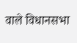वाले विधानसभा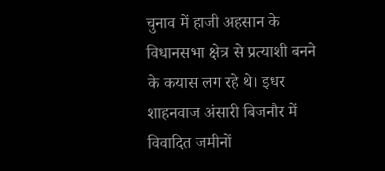चुनाव में हाजी अहसान के विधानसभा क्षेत्र से प्रत्याशी बनने के कयास लग रहे थे। इधर शाहनवाज अंसारी बिजनौर में विवादित जमीनों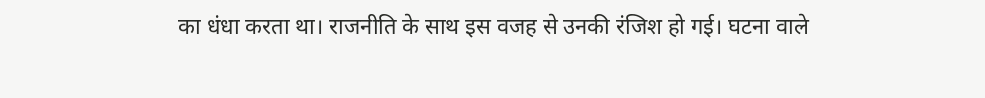का धंधा करता था। राजनीति के साथ इस वजह से उनकी रंजिश हो गई। घटना वाले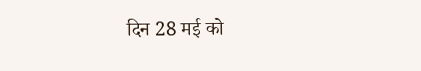दिन 28 मई को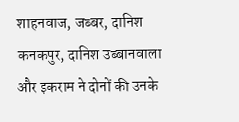शाहनवाज, जब्बर, दानिश कनकपुर, दानिश उब्बानवाला और इकराम ने दोनों की उनके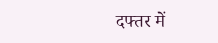दफ्तर में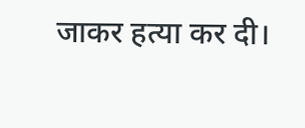जाकर हत्या कर दी।